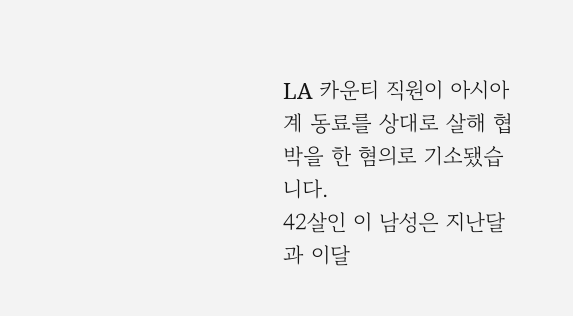LA 카운티 직원이 아시아계 동료를 상대로 살해 협박을 한 혐의로 기소됐습니다.
42살인 이 남성은 지난달과 이달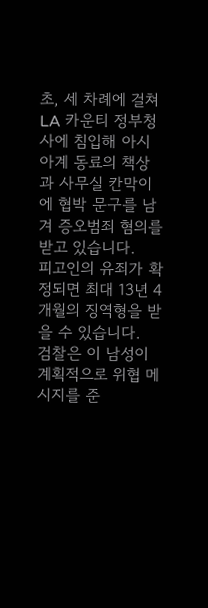초, 세 차례에 걸쳐 LA 카운티 정부청사에 침입해 아시아계 동료의 책상과 사무실 칸막이에 협박 문구를 남겨 증오범죄 혐의를 받고 있습니다.
피고인의 유죄가 확정되면 최대 13년 4개월의 징역형을 받을 수 있습니다.
검찰은 이 남성이 계획적으로 위협 메시지를 준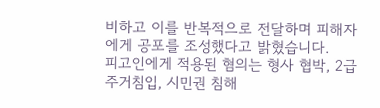비하고 이를 반복적으로 전달하며 피해자에게 공포를 조성했다고 밝혔습니다.
피고인에게 적용된 혐의는 형사 협박, 2급 주거침입, 시민권 침해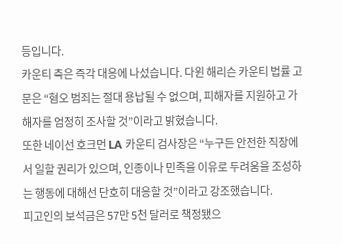등입니다.
카운티 측은 즉각 대응에 나섰습니다. 다윈 해리슨 카운티 법률 고문은 “혐오 범죄는 절대 용납될 수 없으며, 피해자를 지원하고 가해자를 엄정히 조사할 것”이라고 밝혔습니다.
또한 네이선 호크먼 LA 카운티 검사장은 “누구든 안전한 직장에서 일할 권리가 있으며, 인종이나 민족을 이유로 두려움을 조성하는 행동에 대해선 단호히 대응할 것”이라고 강조했습니다.
피고인의 보석금은 57만 5천 달러로 책정됐으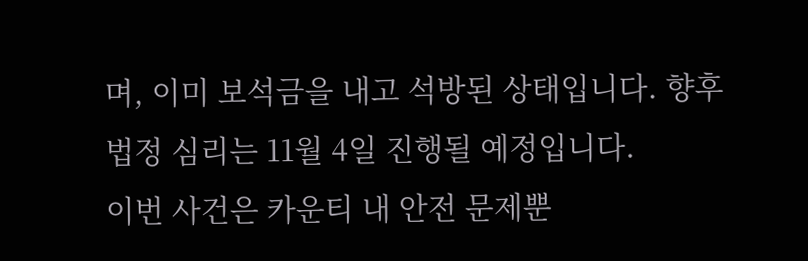며, 이미 보석금을 내고 석방된 상태입니다. 향후 법정 심리는 11월 4일 진행될 예정입니다.
이번 사건은 카운티 내 안전 문제뿐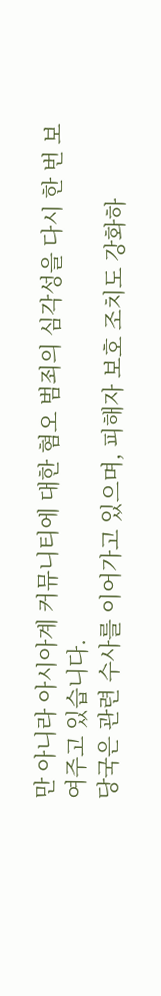만 아니라 아시아계 커뮤니티에 대한 혐오 범죄의 심각성을 다시 한 번 보여주고 있습니다.
당국은 관련 수사를 이어가고 있으며, 피해자 보호 조치도 강화하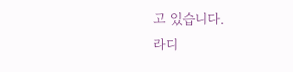고 있습니다.
라디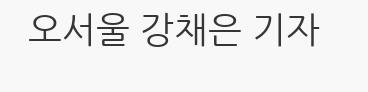오서울 강채은 기자